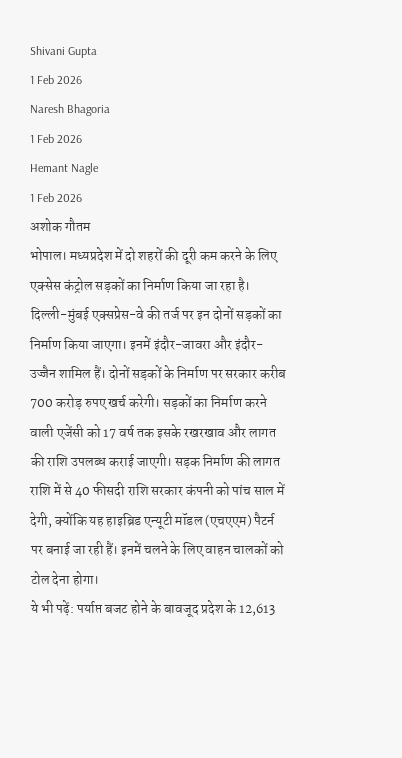Shivani Gupta
1 Feb 2026
Naresh Bhagoria
1 Feb 2026
Hemant Nagle
1 Feb 2026
अशोक गौतम
भोपाल। मध्यप्रदेश में दो शहरों की दूरी कम करने के लिए एक्सेस कंट्रोल सड़कों का निर्माण किया जा रहा है। दिल्ली-मुंबई एक्सप्रेस-वे की तर्ज पर इन दोनों सड़कों का निर्माण किया जाएगा। इनमें इंदौर-जावरा और इंदौर-उज्जैन शामिल हैं। दोनों सड़कों के निर्माण पर सरकार करीब 700 करोड़ रुपए खर्च करेगी। सड़कों का निर्माण करने वाली एजेंसी को 17 वर्ष तक इसके रखरखाव और लागत की राशि उपलब्ध कराई जाएगी। सड़क निर्माण की लागत राशि में से 40 फीसदी राशि सरकार कंपनी को पांच साल में देगी, क्योंकि यह हाइब्रिड एन्यूटी मॉडल (एचएएम) पैटर्न पर बनाई जा रही हैं। इनमें चलने के लिए वाहन चालकों को टोल देना होगा।
ये भी पढ़ें: पर्याप्त बजट होने के बावजूद प्रदेश के 12,613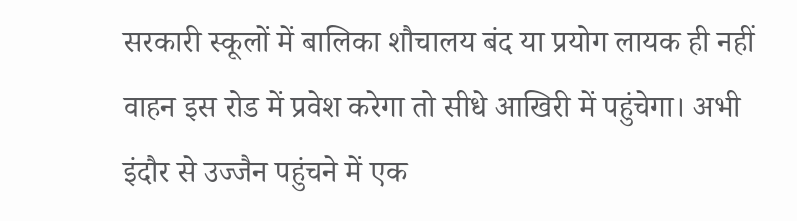सरकारी स्कूलों में बालिका शौचालय बंद या प्रयोग लायक ही नहीं
वाहन इस रोड में प्रवेश करेगा तो सीधे आखिरी में पहुंचेगा। अभी इंदौर से उज्जैन पहुंचने में एक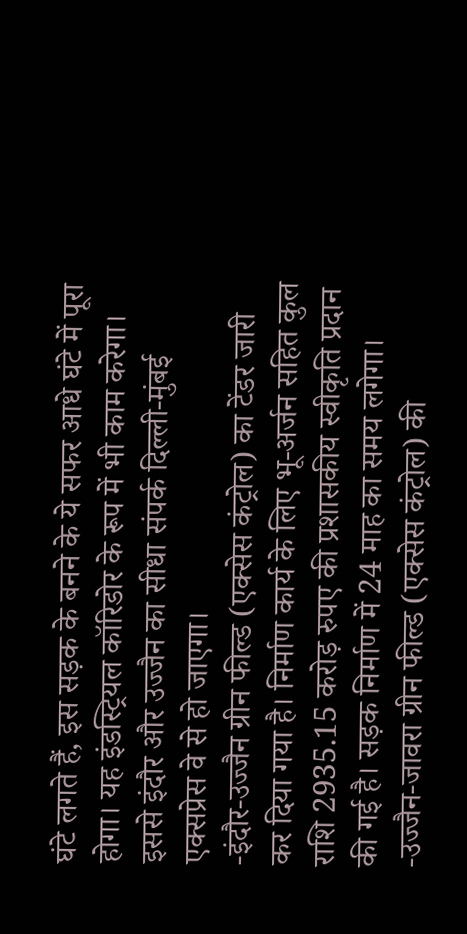घंटे लगते हैं, इस सड़क के बनने के ये सफर आधे घंटे में पूरा होगा। यह इंडस्ट्रियल कॉरिडोर के रूप में भी काम करेगा। इससे इंदौर और उज्जैन का सीधा संपर्क दिल्ली-मुंबई एक्सप्रेस वे से हो जाएगा।
-इंदौर-उज्जैन ग्रीन फील्ड (एक्सेस कंट्रोल) का टेंडर जारी कर दिया गया है। निर्माण कार्य के लिए भू-अर्जन सहित कुल राशि 2935.15 करोड़ रुपए की प्रशासकीय स्वीकृति प्रदान की गई है। सड़क निर्माण में 24 माह का समय लगेगा।
-उज्जैन-जावरा ग्रीन फील्ड (एक्सेस कंट्रोल) की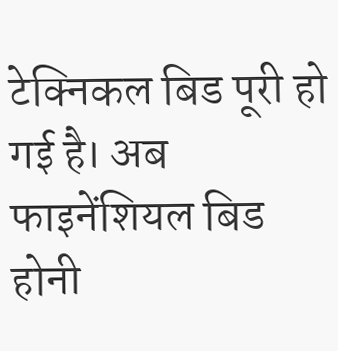टेक्निकल बिड पूरी हो गई है। अब फाइनेंशियल बिड होनी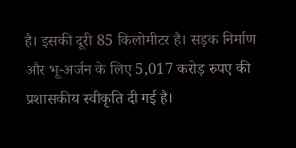है। इसकी दूरी 85 किलोमीटर है। सड़क निर्माण और भू-अर्जन के लिए 5,017 करोड़ रुपए की प्रशासकीय स्वीकृति दी गई है।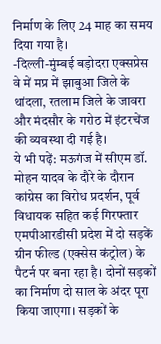निर्माण के लिए 24 माह का समय दिया गया है।
-दिल्ली-मुंम्बई बड़ोदरा एक्सप्रेस वे में मप्र में झाबुआ जिले के थांदला, रतलाम जिले के जावरा और मंदसौर के गरोठ में इंटरचेंज की व्यवस्था दी गई है।
ये भी पढ़ें: मऊगंज में सीएम डॉ. मोहन यादव के दौरे के दौरान कांग्रेस का विरोध प्रदर्शन, पूर्व विधायक सहित कई गिरफ्तार
एमपीआरडीसी प्रदेश में दो सड़कें ग्रीन फील्ड (एक्सेस कंट्रोल) के पैटर्न पर बना रहा है। दोनों सड़कों का निर्माण दो साल के अंदर पूरा किया जाएगा। सड़कों के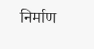निर्माण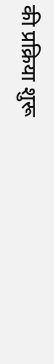की प्रक्रिया शुरू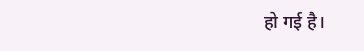हो गई है।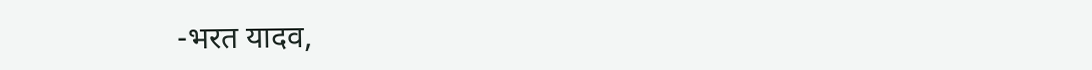-भरत यादव,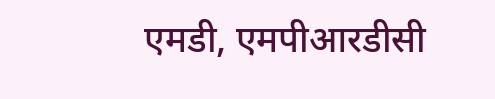एमडी, एमपीआरडीसी